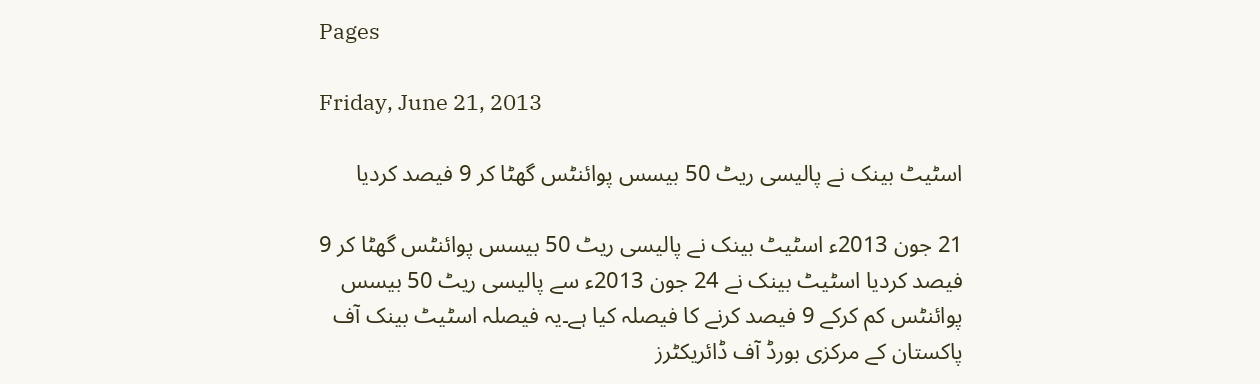Pages

Friday, June 21, 2013

اسٹیٹ بینک نے پالیسی ریٹ 50 بیسس پوائنٹس گھٹا کر 9 فیصد کردیا

21 جون 2013ء اسٹیٹ بینک نے پالیسی ریٹ 50 بیسس پوائنٹس گھٹا کر 9 فیصد کردیا اسٹیٹ بینک نے 24 جون 2013ء سے پالیسی ریٹ 50 بیسس پوائنٹس کم کرکے 9 فیصد کرنے کا فیصلہ کیا ہے۔یہ فیصلہ اسٹیٹ بینک آف پاکستان کے مرکزی بورڈ آف ڈائریکٹرز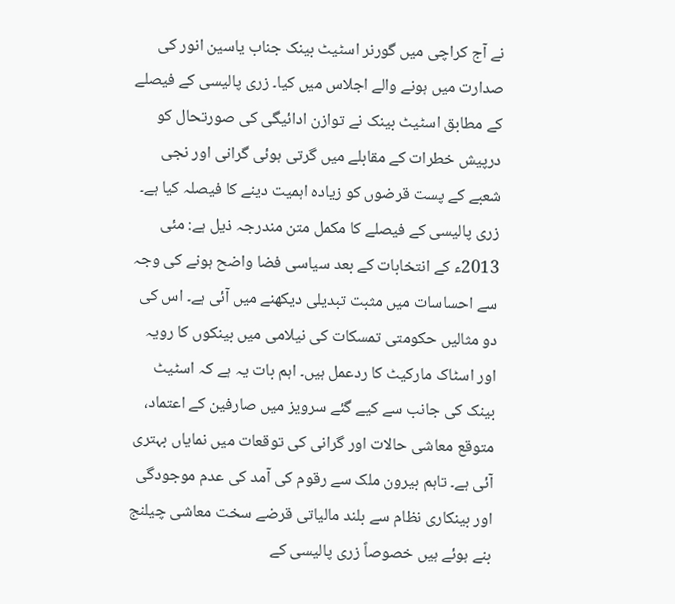نے آج کراچی میں گورنر اسٹیٹ بینک جناب یاسین انور کی صدارت میں ہونے والے اجلاس میں کیا۔ زری پالیسی کے فیصلے کے مطابق اسٹیٹ بینک نے توازن ادائیگی کی صورتحال کو درپیش خطرات کے مقابلے میں گرتی ہوئی گرانی اور نجی شعبے کے پست قرضوں کو زیادہ اہمیت دینے کا فیصلہ کیا ہے۔ زری پالیسی کے فیصلے کا مکمل متن مندرجہ ذیل ہے: مئی 2013ء کے انتخابات کے بعد سیاسی فضا واضح ہونے کی وجہ سے احساسات میں مثبت تبدیلی دیکھنے میں آئی ہے۔ اس کی دو مثالیں حکومتی تمسکات کی نیلامی میں بینکوں کا رویہ اور اسٹاک مارکیٹ کا ردعمل ہیں۔ اہم بات یہ ہے کہ اسٹیٹ بینک کی جانب سے کیے گئے سرویز میں صارفین کے اعتماد، متوقع معاشی حالات اور گرانی کی توقعات میں نمایاں بہتری آئی ہے۔ تاہم بیرون ملک سے رقوم کی آمد کی عدم موجودگی اور بینکاری نظام سے بلند مالیاتی قرضے سخت معاشی چیلنج بنے ہوئے ہیں خصوصاً زری پالیسی کے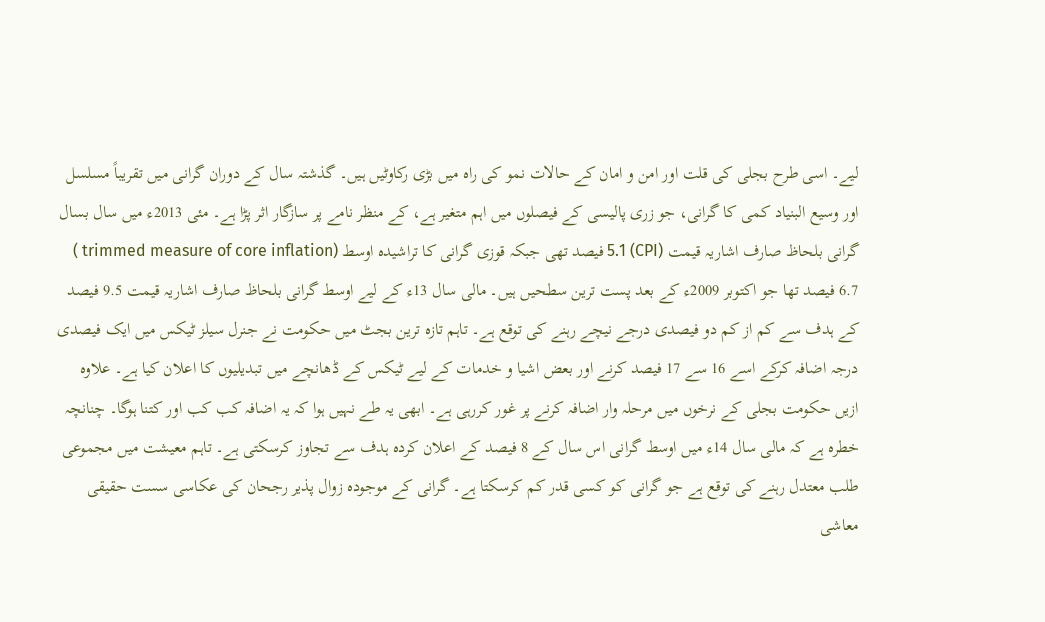لیے۔ اسی طرح بجلی کی قلت اور امن و امان کے حالات نمو کی راہ میں بڑی رکاوٹیں ہیں۔ گذشتہ سال کے دوران گرانی میں تقریباً مسلسل اور وسیع البنیاد کمی کا گرانی، جو زری پالیسی کے فیصلوں میں اہم متغیر ہے، کے منظر نامے پر سازگار اثر پڑا ہے۔ مئی 2013ء میں سال بسال گرانی بلحاظ صارف اشاریہ قیمت (CPI) 5.1 فیصد تھی جبکہ قوزی گرانی کا تراشیدہ اوسط (trimmed measure of core inflation ) 6.7 فیصد تھا جو اکتوبر 2009ء کے بعد پست ترین سطحیں ہیں۔ مالی سال 13ء کے لیے اوسط گرانی بلحاظ صارف اشاریہ قیمت 9.5 فیصد کے ہدف سے کم از کم دو فیصدی درجے نیچے رہنے کی توقع ہے۔ تاہم تازہ ترین بجٹ میں حکومت نے جنرل سیلز ٹیکس میں ایک فیصدی درجہ اضافہ کرکے اسے 16 سے 17 فیصد کرنے اور بعض اشیا و خدمات کے لیے ٹیکس کے ڈھانچے میں تبدیلیوں کا اعلان کیا ہے۔ علاوہ ازیں حکومت بجلی کے نرخوں میں مرحلہ وار اضافہ کرنے پر غور کررہی ہے۔ ابھی یہ طے نہیں ہوا کہ یہ اضافہ کب کب اور کتنا ہوگا۔ چنانچہ خطرہ ہے کہ مالی سال 14ء میں اوسط گرانی اس سال کے 8 فیصد کے اعلان کردہ ہدف سے تجاوز کرسکتی ہے۔ تاہم معیشت میں مجموعی طلب معتدل رہنے کی توقع ہے جو گرانی کو کسی قدر کم کرسکتا ہے۔ گرانی کے موجودہ زوال پذیر رجحان کی عکاسی سست حقیقی معاشی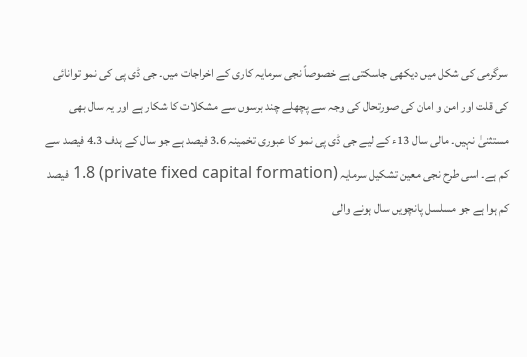سرگرمی کی شکل میں دیکھی جاسکتی ہے خصوصاً نجی سرمایہ کاری کے اخراجات میں۔ جی ڈی پی کی نمو توانائی کی قلت اور امن و امان کی صورتحال کی وجہ سے پچھلے چند برسوں سے مشکلات کا شکار ہے اور یہ سال بھی مستثنیٰ نہیں۔ مالی سال 13ء کے لیے جی ڈی پی نمو کا عبوری تخمینہ 3.6 فیصد ہے جو سال کے ہدف 4.3 فیصد سے کم ہے۔ اسی طرح نجی معین تشکیل سرمایہ (private fixed capital formation) 1.8 فیصد کم ہوا ہے جو مسلسل پانچویں سال ہونے والی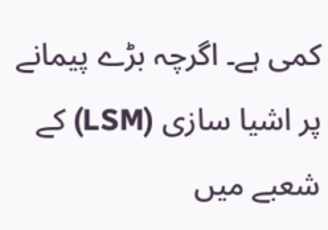کمی ہے۔ اگرچہ بڑے پیمانے پر اشیا سازی (LSM) کے شعبے میں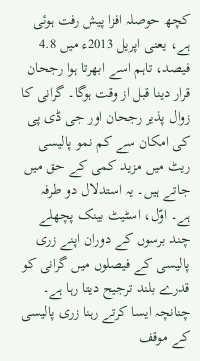کچھ حوصلہ افزا پیش رفت ہوئی ہے، یعنی اپریل 2013ء میں 4.8 فیصد، تاہم اسے ابھرتا ہوا رجحان قرار دینا قبل از وقت ہوگا۔ گرانی کا زوال پذیر رجحان اور جی ڈی پی کی امکان سے کم نمو پالیسی ریٹ میں مزید کمی کے حق میں جاتے ہیں۔ یہ استدلال دو طرفہ ہے۔ اوّل، اسٹیٹ بینک پچھلے چند برسوں کے دوران اپنے زری پالیسی کے فیصلوں میں گرانی کو قدرے بلند ترجیح دیتا رہا ہے۔ چنانچہ ایسا کرتے رہنا زری پالیسی کے موقف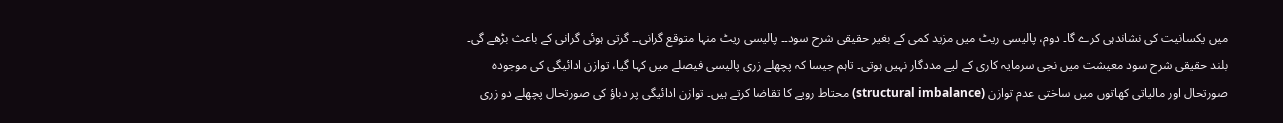میں یکسانیت کی نشاندہی کرے گا۔ دوم، پالیسی ریٹ میں مزید کمی کے بغیر حقیقی شرح سود۔۔ پالیسی ریٹ منہا متوقع گرانی۔۔ گرتی ہوئی گرانی کے باعث بڑھے گی۔ بلند حقیقی شرح سود معیشت میں نجی سرمایہ کاری کے لیے مددگار نہیں ہوتی۔ تاہم جیسا کہ پچھلے زری پالیسی فیصلے میں کہا گیا، توازن ادائیگی کی موجودہ صورتحال اور مالیاتی کھاتوں میں ساختی عدم توازن (structural imbalance) محتاط رویے کا تقاضا کرتے ہیں۔ توازن ادائیگی پر دباؤ کی صورتحال پچھلے دو زری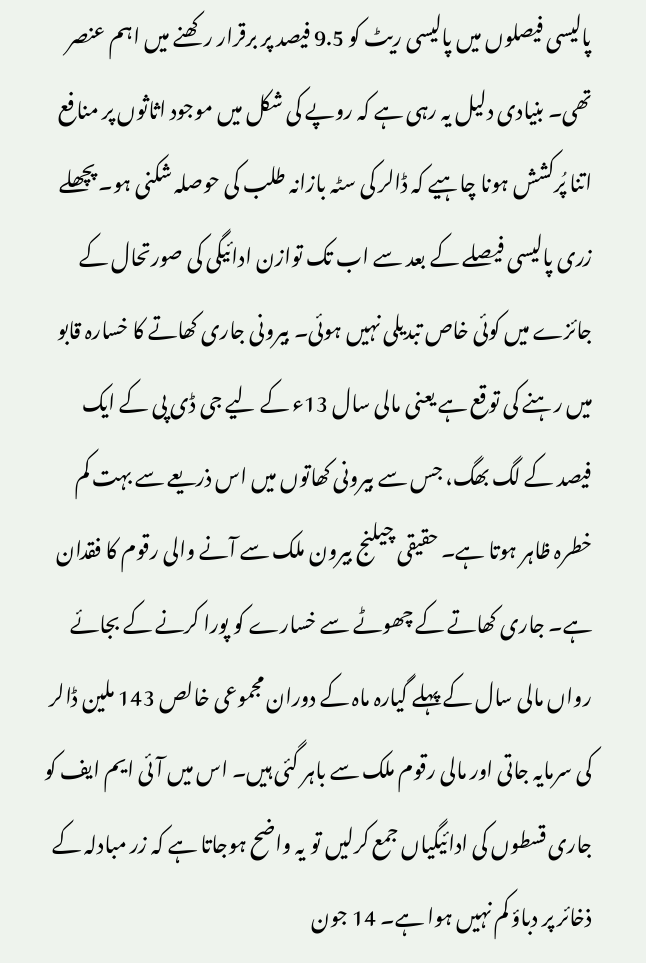پالیسی فیصلوں میں پالیسی ریٹ کو 9.5 فیصد پر برقرار رکھنے میں اہم عنصر تھی۔ بنیادی دلیل یہ رہی ہے کہ روپے کی شکل میں موجود اثاثوں پر منافع اتنا پُرکشش ہونا چاہیے کہ ڈالر کی سٹہ بازانہ طلب کی حوصلہ شکنی ہو۔ پچھلے زری پالیسی فیصلے کے بعد سے اب تک توازن ادائیگی کی صورتحال کے جائزے میں کوئی خاص تبدیلی نہیں ہوئی۔ بیرونی جاری کھاتے کا خسارہ قابو میں رہنے کی توقع ہے یعنی مالی سال 13ء کے لیے جی ڈی پی کے ایک فیصد کے لگ بھگ، جس سے بیرونی کھاتوں میں اس ذریعے سے بہت کم خطرہ ظاہر ہوتا ہے۔ حقیقی چیلنج بیرون ملک سے آنے والی رقوم کا فقدان ہے۔ جاری کھاتے کے چھوٹے سے خسارے کو پورا کرنے کے بجائے رواں مالی سال کے پہلے گیارہ ماہ کے دوران مجموعی خالص 143 ملین ڈالر کی سرمایہ جاتی اور مالی رقوم ملک سے باہر گئی ہیں۔ اس میں آئی ایم ایف کو جاری قسطوں کی ادائیگیاں جمع کرلیں تو یہ واضح ہوجاتا ہے کہ زر مبادلہ کے ذخائر پر دباؤ کم نہیں ہوا ہے۔ 14 جون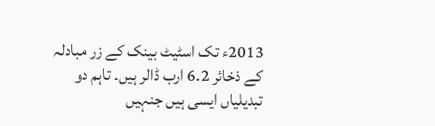2013ء تک اسٹیٹ بینک کے زر مبادلہ کے ذخائر 6.2 ارب ڈالر ہیں۔ تاہم دو تبدیلیاں ایسی ہیں جنہیں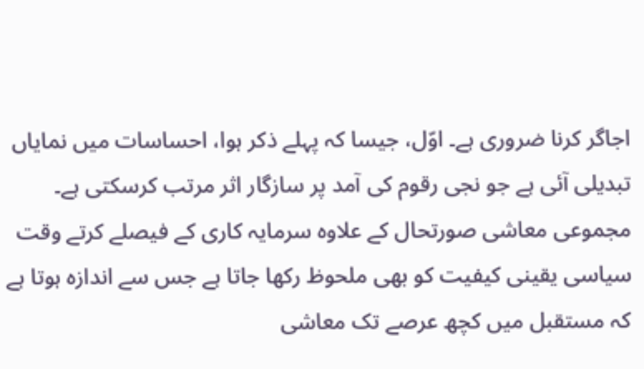اجاگر کرنا ضروری ہے۔ اوّل، جیسا کہ پہلے ذکر ہوا، احساسات میں نمایاں تبدیلی آئی ہے جو نجی رقوم کی آمد پر سازگار اثر مرتب کرسکتی ہے۔ مجموعی معاشی صورتحال کے علاوہ سرمایہ کاری کے فیصلے کرتے وقت سیاسی یقینی کیفیت کو بھی ملحوظ رکھا جاتا ہے جس سے اندازہ ہوتا ہے کہ مستقبل میں کچھ عرصے تک معاشی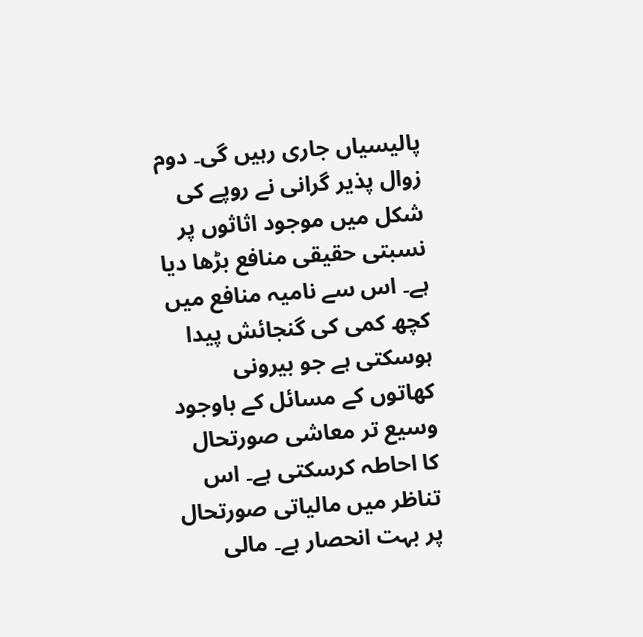پالیسیاں جاری رہیں گی۔ دوم زوال پذیر گرانی نے روپے کی شکل میں موجود اثاثوں پر نسبتی حقیقی منافع بڑھا دیا ہے۔ اس سے نامیہ منافع میں کچھ کمی کی گنجائش پیدا ہوسکتی ہے جو بیرونی کھاتوں کے مسائل کے باوجود وسیع تر معاشی صورتحال کا احاطہ کرسکتی ہے۔ اس تناظر میں مالیاتی صورتحال پر بہت انحصار ہے۔ مالی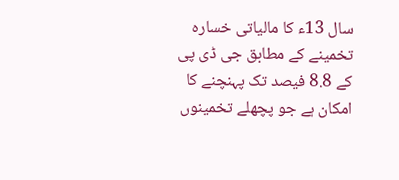سال 13ء کا مالیاتی خسارہ تخمینے کے مطابق جی ڈی پی کے 8.8 فیصد تک پہنچنے کا امکان ہے جو پچھلے تخمینوں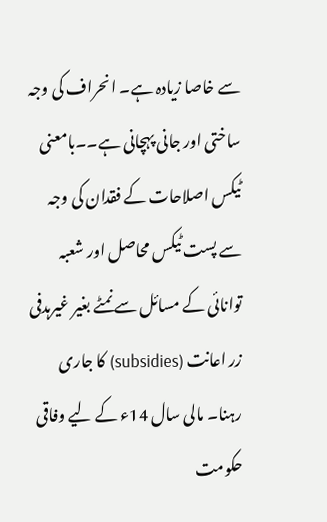سے خاصا زیادہ ہے۔ انحراف کی وجہ ساختی اور جانی پہچانی ہے۔۔بامعنی ٹیکس اصلاحات کے فقدان کی وجہ سے پست ٹیکس محاصل اور شعبہ توانائی کے مسائل سے نمٹے بغیر غیرہدفی زر اعانت (subsidies) کا جاری رہنا۔ مالی سال 14ء کے لیے وفاقی حکومت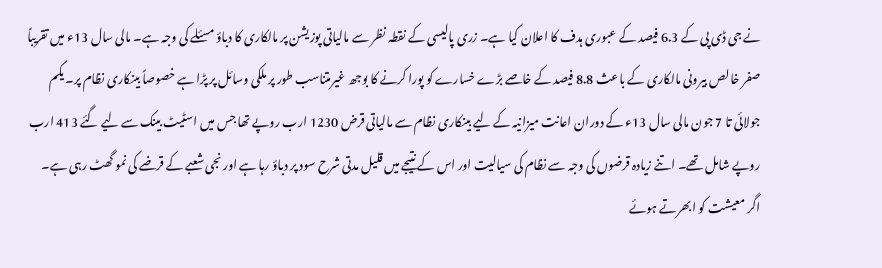نے جی ڈی پی کے 6.3 فیصد کے عبوری ہدف کا اعلان کیا ہے۔ زری پالیسی کے نقطہ نظر سے مالیاتی پوزیشن پر مالکاری کا دباؤ مسئلے کی وجہ ہے۔ مالی سال 13ء میں تقریباً صفر خالص بیرونی مالکاری کے باعث 8.8 فیصد کے خاصے بڑے خسارے کو پورا کرنے کا بوجھ غیرمتناسب طور پر ملکی وسائل پر پڑا ہے خصوصاً بینکاری نظام پر۔ یکم جولائی تا 7 جون مالی سال 13ء کے دوران اعانت میزانیہ کے لیے بینکاری نظام سے مالیاتی قرض 1230 ارب روپے تھا جس میں اسٹیٹ بینک سے لیے گئے 413 ارب روپے شامل تھے۔ اتنے زیادہ قرضوں کی وجہ سے نظام کی سیالیت اور اس کے نتیجے میں قلیل مدتی شرح سود پر دباؤ رہا ہے اور نجی شعبے کے قرضے کی نمو گھٹ رہی ہے۔ اگر معیشت کو ابھرتے ہوئے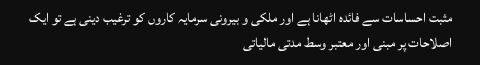مثبت احساسات سے فائدہ اٹھانا ہے اور ملکی و بیرونی سرمایہ کاروں کو ترغیب دینی ہے تو ایک اصلاحات پر مبنی اور معتبر وسط مدتی مالیاتی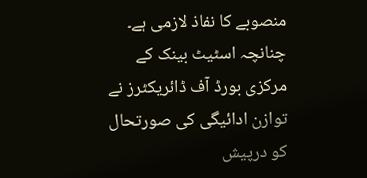منصوبے کا نفاذ لازمی ہے۔ چنانچہ اسٹیٹ بینک کے مرکزی بورڈ آف ڈائریکٹرز نے توازن ادائیگی کی صورتحال کو درپیش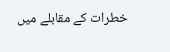خطرات کے مقابلے میں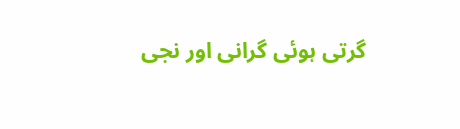گرتی ہوئی گرانی اور نجی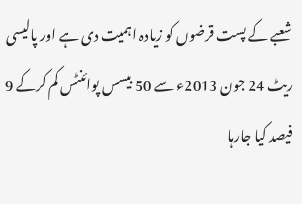شعبے کے پست قرضوں کو زیادہ اہمیت دی ہے اور پالیسی ریٹ 24 جون 2013ء سے 50 بیسس پوائنٹس کم کرکے 9 فیصد کیا جارہا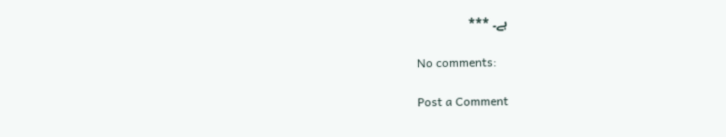ہے۔ ***

No comments:

Post a Comment